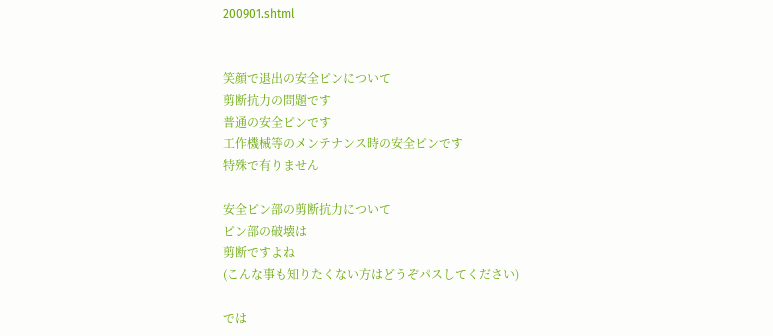200901.shtml


笑顔で退出の安全ピンについて
剪断抗力の問題です
普通の安全ピンです
工作機械等のメンテナンス時の安全ピンです
特殊で有りません

安全ピン部の剪断抗力について
ピン部の破壊は
剪断ですよね
(こんな事も知りたくない方はどうぞパスしてください)

では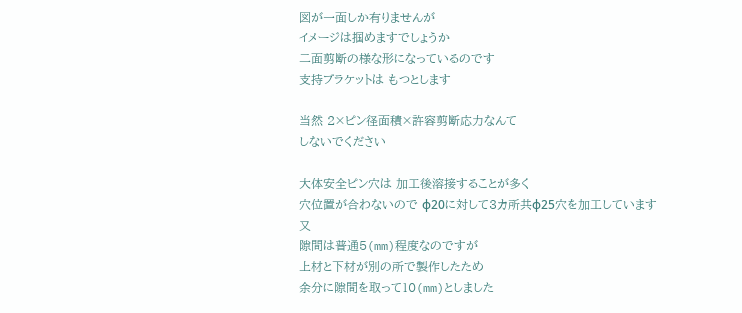図が一面しか有りませんが
イメージは掴めますでしょうか
二面剪断の様な形になっているのです
支持ブラケットは もつとします

当然 2×ピン径面積×許容剪断応力なんて
しないでください

大体安全ピン穴は 加工後溶接することが多く
穴位置が合わないので φ20に対して3カ所共φ25穴を加工しています
又
隙間は普通5(mm)程度なのですが
上材と下材が別の所で製作したため
余分に隙間を取って10(mm)としました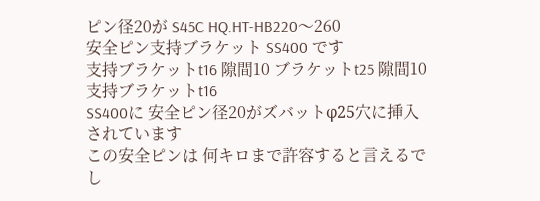ピン径20が S45C HQ.HT-HB220〜260
安全ピン支持ブラケット SS400 です
支持ブラケットt16 隙間10 ブラケットt25 隙間10 支持ブラケットt16
SS400に 安全ピン径20がズバットφ25穴に挿入されています
この安全ピンは 何キロまで許容すると言えるでし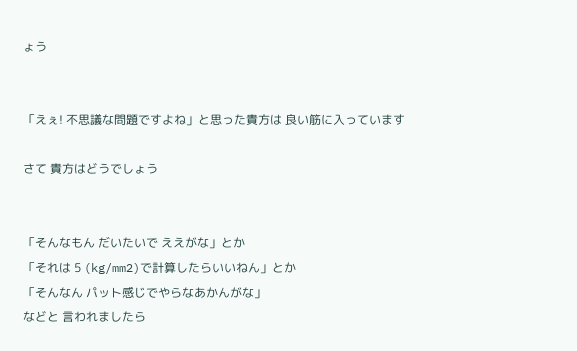ょう


「えぇ! 不思議な問題ですよね」と思った貴方は 良い筋に入っています

さて 貴方はどうでしょう


「そんなもん だいたいで ええがな」とか
「それは 5 (kg/mm2)で計算したらいいねん」とか
「そんなん パット感じでやらなあかんがな」
などと 言われましたら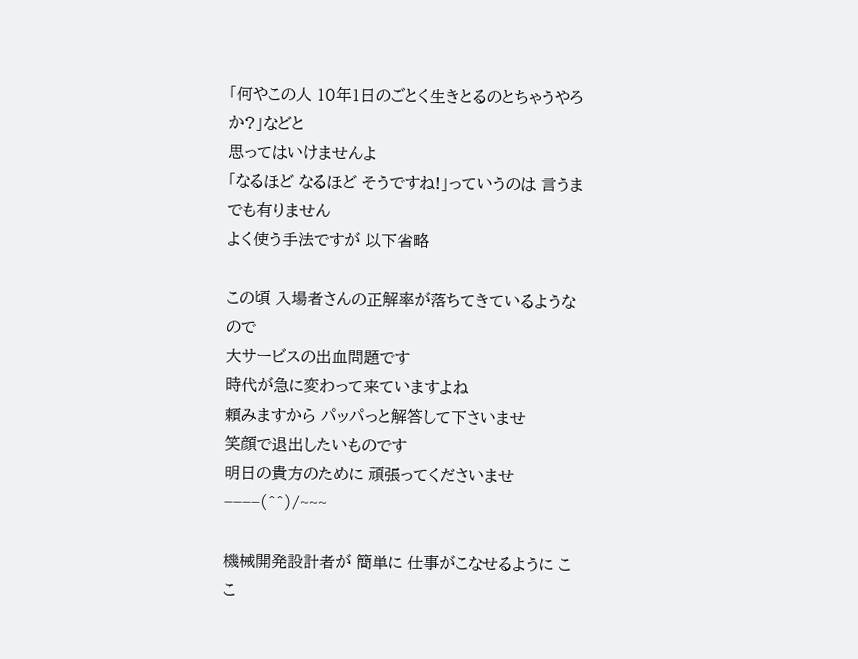「何やこの人 10年1日のごとく生きとるのとちゃうやろか?」などと
思ってはいけませんよ
「なるほど なるほど そうですね!」っていうのは 言うまでも有りません
よく使う手法ですが 以下省略

この頃 入場者さんの正解率が落ちてきているようなので
大サービスの出血問題です
時代が急に変わって来ていますよね
頼みますから パッパっと解答して下さいませ
笑顔で退出したいものです
明日の貴方のために 頑張ってくださいませ−−−−(^^)/~~~

機械開発設計者が 簡単に 仕事がこなせるように ここ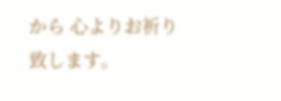から 心よりお祈り致します。